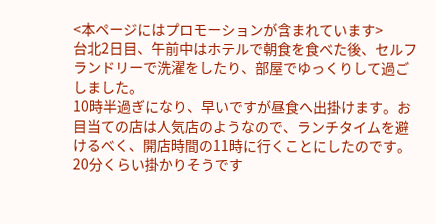<本ページにはプロモーションが含まれています>
台北2日目、午前中はホテルで朝食を食べた後、セルフランドリーで洗濯をしたり、部屋でゆっくりして過ごしました。
10時半過ぎになり、早いですが昼食へ出掛けます。お目当ての店は人気店のようなので、ランチタイムを避けるべく、開店時間の11時に行くことにしたのです。
20分くらい掛かりそうです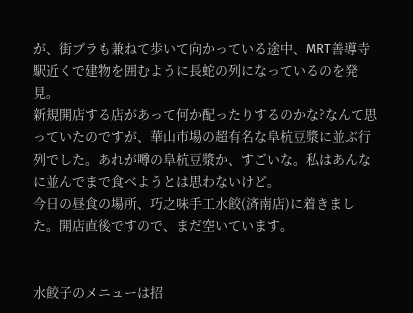が、街ブラも兼ねて歩いて向かっている途中、MRT善導寺駅近くで建物を囲むように長蛇の列になっているのを発見。
新規開店する店があって何か配ったりするのかな?なんて思っていたのですが、華山市場の超有名な阜杭豆漿に並ぶ行列でした。あれが噂の阜杭豆漿か、すごいな。私はあんなに並んでまで食べようとは思わないけど。
今日の昼食の場所、巧之味手工水餃(済南店)に着きました。開店直後ですので、まだ空いています。


水餃子のメニューは招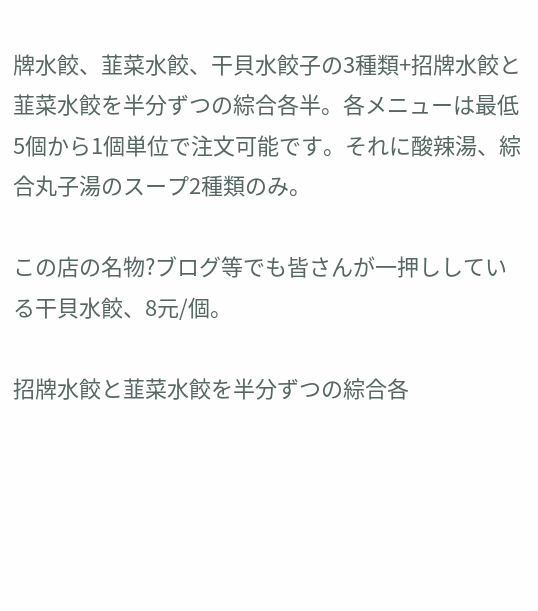牌水餃、韮菜水餃、干貝水餃子の3種類+招牌水餃と韮菜水餃を半分ずつの綜合各半。各メニューは最低5個から1個単位で注文可能です。それに酸辣湯、綜合丸子湯のスープ2種類のみ。

この店の名物?ブログ等でも皆さんが一押ししている干貝水餃、8元/個。

招牌水餃と韮菜水餃を半分ずつの綜合各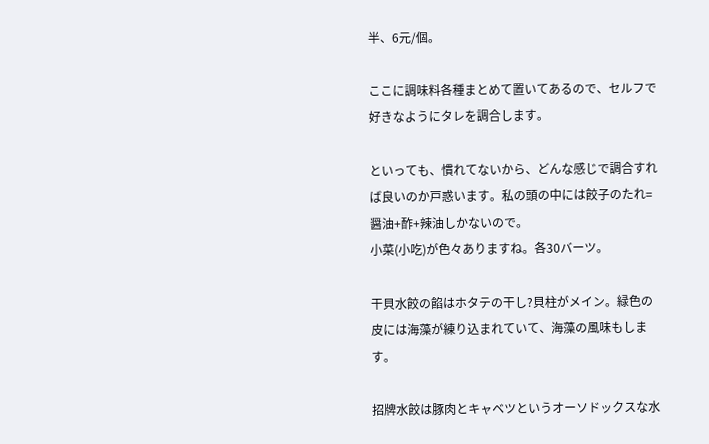半、6元/個。

ここに調味料各種まとめて置いてあるので、セルフで好きなようにタレを調合します。

といっても、慣れてないから、どんな感じで調合すれば良いのか戸惑います。私の頭の中には餃子のたれ=醤油+酢+辣油しかないので。
小菜(小吃)が色々ありますね。各30バーツ。

干貝水餃の餡はホタテの干し?貝柱がメイン。緑色の皮には海藻が練り込まれていて、海藻の風味もします。

招牌水餃は豚肉とキャベツというオーソドックスな水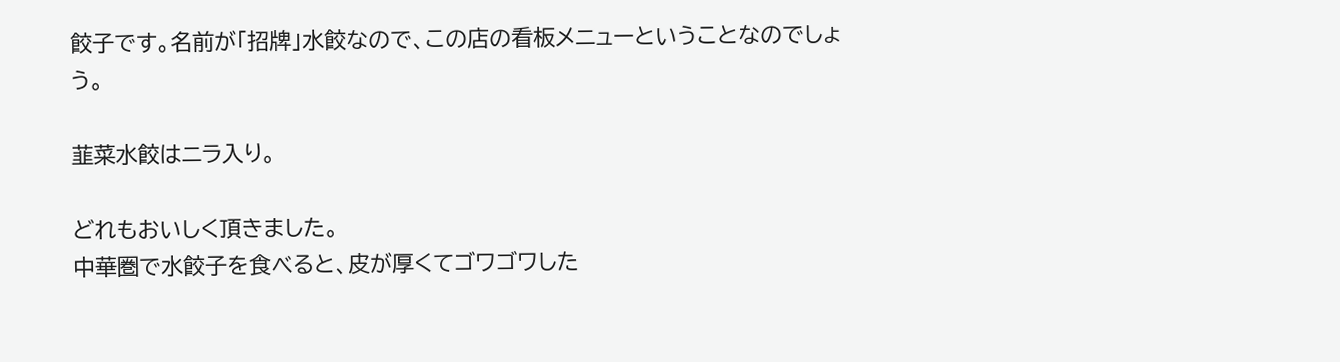餃子です。名前が「招牌」水餃なので、この店の看板メニューということなのでしょう。

韮菜水餃はニラ入り。

どれもおいしく頂きました。
中華圏で水餃子を食べると、皮が厚くてゴワゴワした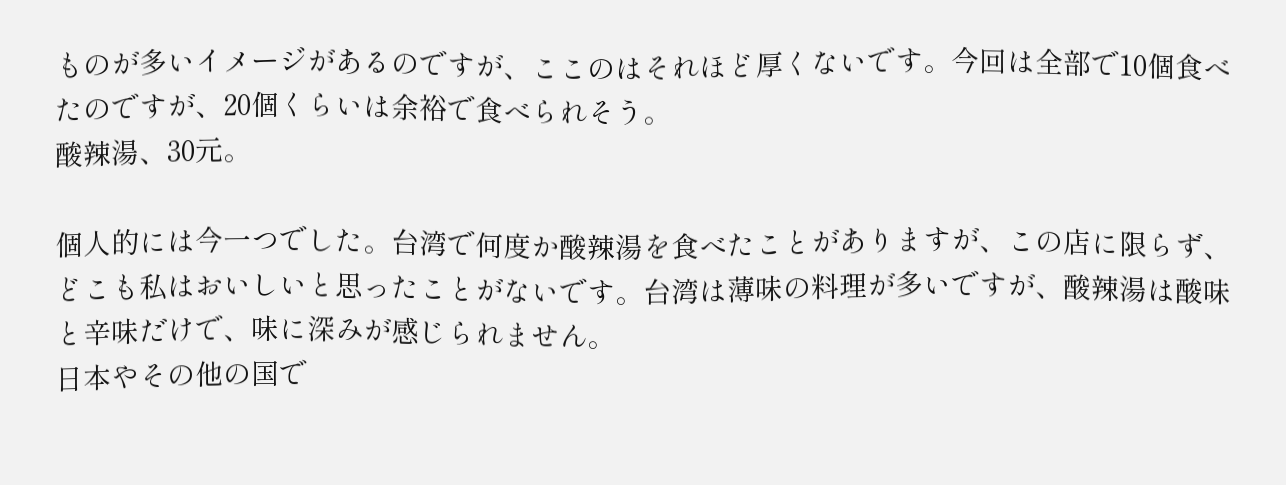ものが多いイメージがあるのですが、ここのはそれほど厚くないです。今回は全部で10個食べたのですが、20個くらいは余裕で食べられそう。
酸辣湯、30元。

個人的には今一つでした。台湾で何度か酸辣湯を食べたことがありますが、この店に限らず、どこも私はおいしいと思ったことがないです。台湾は薄味の料理が多いですが、酸辣湯は酸味と辛味だけで、味に深みが感じられません。
日本やその他の国で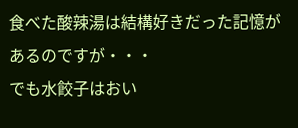食べた酸辣湯は結構好きだった記憶があるのですが・・・
でも水餃子はおい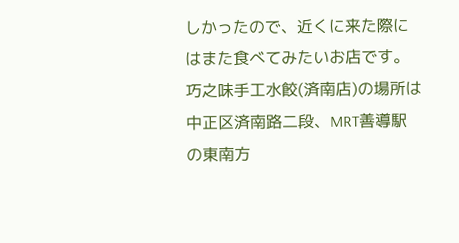しかったので、近くに来た際にはまた食べてみたいお店です。
巧之味手工水餃(済南店)の場所は中正区済南路二段、MRT善導駅の東南方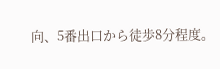向、5番出口から徒歩8分程度。